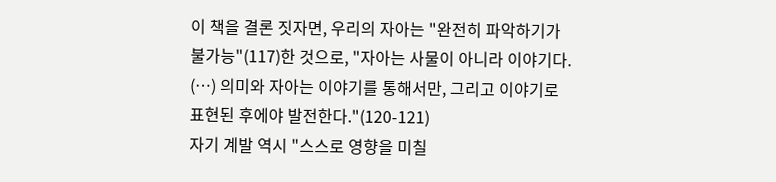이 책을 결론 짓자면, 우리의 자아는 "완전히 파악하기가 불가능"(117)한 것으로, "자아는 사물이 아니라 이야기다. (⋯) 의미와 자아는 이야기를 통해서만, 그리고 이야기로 표현된 후에야 발전한다."(120-121)
자기 계발 역시 "스스로 영향을 미칠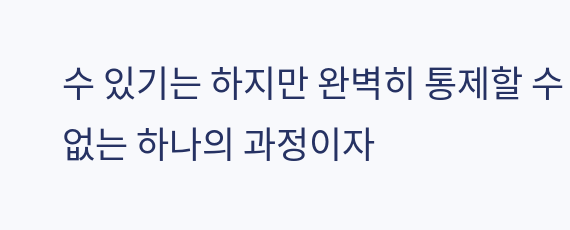수 있기는 하지만 완벽히 통제할 수 없는 하나의 과정이자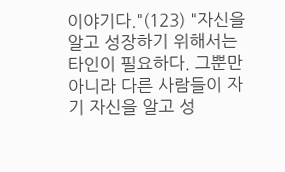이야기다."(123) "자신을 알고 성장하기 위해서는 타인이 필요하다. 그뿐만 아니라 다른 사람들이 자기 자신을 알고 성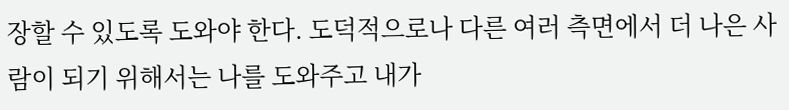장할 수 있도록 도와야 한다. 도덕적으로나 다른 여러 측면에서 더 나은 사람이 되기 위해서는 나를 도와주고 내가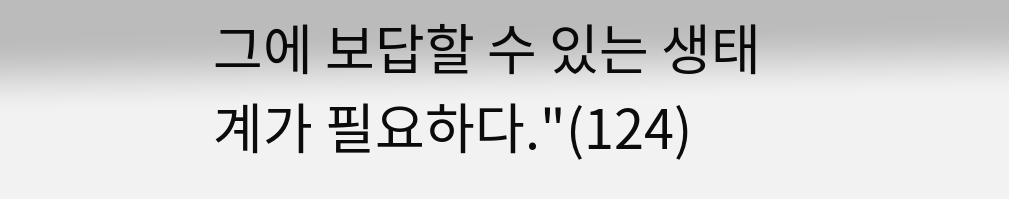그에 보답할 수 있는 생태계가 필요하다."(124)